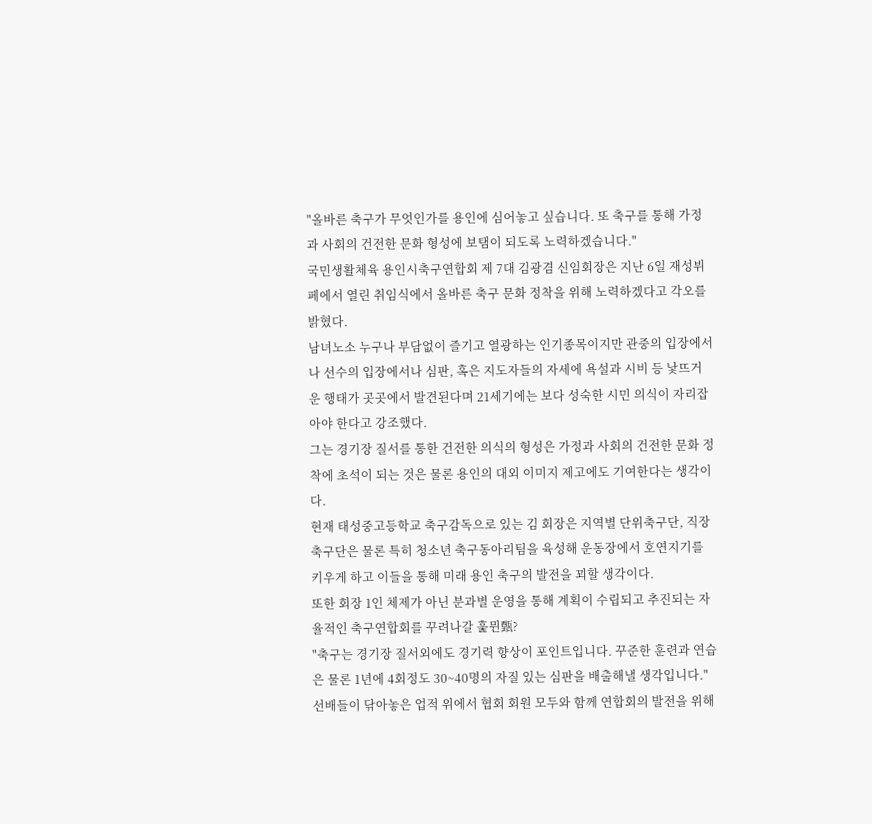"올바른 축구가 무엇인가를 용인에 심어놓고 싶습니다. 또 축구를 통해 가정과 사회의 건전한 문화 형성에 보탬이 되도록 노력하겠습니다."
국민생활체육 용인시축구연합회 제 7대 김광겸 신임회장은 지난 6일 재성뷔페에서 열린 취임식에서 올바른 축구 문화 정착을 위해 노력하겠다고 각오를 밝혔다.
남녀노소 누구나 부담없이 즐기고 열광하는 인기종목이지만 관중의 입장에서나 선수의 입장에서나 심판, 혹은 지도자들의 자세에 욕설과 시비 등 낯뜨거운 행태가 곳곳에서 발견된다며 21세기에는 보다 성숙한 시민 의식이 자리잡아야 한다고 강조했다.
그는 경기장 질서를 통한 건전한 의식의 형성은 가정과 사회의 건전한 문화 정착에 초석이 되는 것은 물론 용인의 대외 이미지 제고에도 기여한다는 생각이다.
현재 태성중고등학교 축구감독으로 있는 김 회장은 지역별 단위축구단, 직장축구단은 물론 특히 청소년 축구동아리팀을 육성해 운동장에서 호연지기를 키우게 하고 이들을 통해 미래 용인 축구의 발전을 꾀할 생각이다.
또한 회장 1인 체제가 아닌 분과별 운영을 통해 계획이 수립되고 추진되는 자율적인 축구연합회를 꾸려나갈 훑뮌甄?
"축구는 경기장 질서외에도 경기력 향상이 포인트입니다. 꾸준한 훈련과 연습은 물론 1년에 4회정도 30~40명의 자질 있는 심판을 배출해낼 생각입니다."
선배들이 닦아놓은 업적 위에서 협회 회원 모두와 함께 연합회의 발전을 위해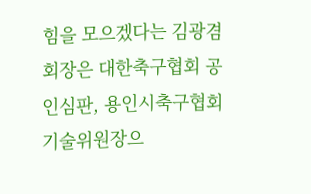힘을 모으겠다는 김광겸 회장은 대한축구협회 공인심판, 용인시축구협회 기술위원장으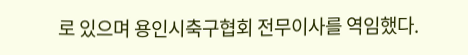로 있으며 용인시축구협회 전무이사를 역임했다.